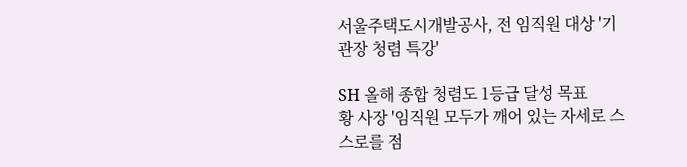서울주택도시개발공사, 전 임직원 대상 '기관장 청렴 특강'

SH 올해 종합 청렴도 1등급 달성 목표
황 사장 '임직원 모두가 깨어 있는 자세로 스스로를 점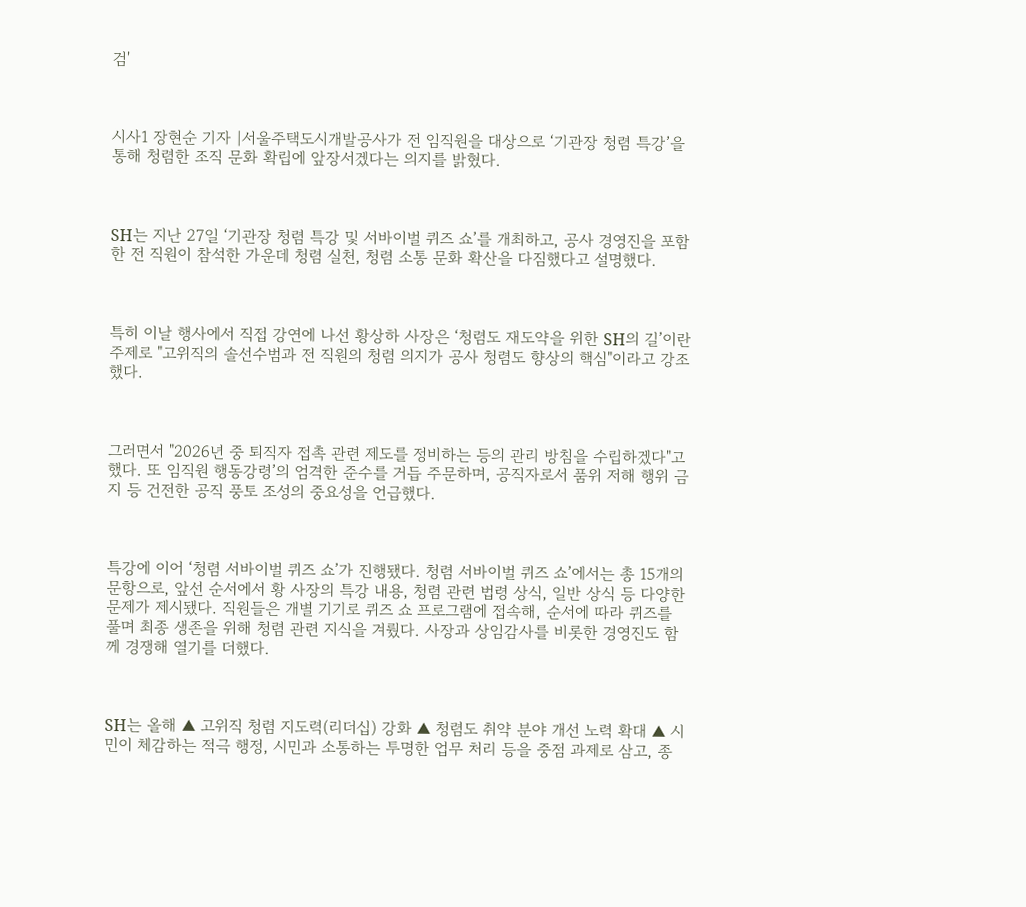검'



시사1 장현순 기자 |서울주택도시개발공사가 전 임직원을 대상으로 ‘기관장 청렴 특강’을 통해 청렴한 조직 문화 확립에 앞장서겠다는 의지를 밝혔다.



SH는 지난 27일 ‘기관장 청렴 특강 및 서바이벌 퀴즈 쇼’를 개최하고, 공사 경영진을 포함한 전 직원이 참석한 가운데 청렴 실천, 청렴 소통 문화 확산을 다짐했다고 설명했다.



특히 이날 행사에서 직접 강연에 나선 황상하 사장은 ‘청렴도 재도약을 위한 SH의 길’이란 주제로 "고위직의 솔선수범과 전 직원의 청렴 의지가 공사 청렴도 향상의 핵심"이라고 강조했다.



그러면서 "2026년 중 퇴직자 접촉 관련 제도를 정비하는 등의 관리 방침을 수립하겠다"고 했다. 또 임직원 행동강령’의 엄격한 준수를 거듭 주문하며, 공직자로서 품위 저해 행위 금지 등 건전한 공직 풍토 조성의 중요성을 언급했다.



특강에 이어 ‘청렴 서바이벌 퀴즈 쇼’가 진행됐다. 청렴 서바이벌 퀴즈 쇼’에서는 총 15개의 문항으로, 앞선 순서에서 황 사장의 특강 내용, 청렴 관련 법령 상식, 일반 상식 등 다양한 문제가 제시됐다. 직원들은 개별 기기로 퀴즈 쇼 프로그램에 접속해, 순서에 따라 퀴즈를 풀며 최종 생존을 위해 청렴 관련 지식을 겨뤘다. 사장과 상임감사를 비롯한 경영진도 함께 경쟁해 열기를 더했다.



SH는 올해 ▲ 고위직 청렴 지도력(리더십) 강화 ▲ 청렴도 취약 분야 개선 노력 확대 ▲ 시민이 체감하는 적극 행정, 시민과 소통하는 투명한 업무 처리 등을 중점 과제로 삼고, 종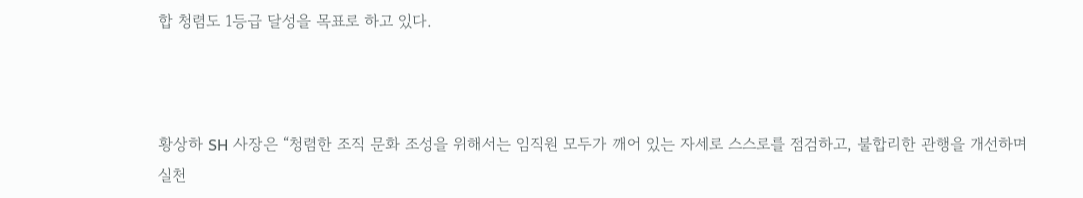합 청렴도 1등급 달성을 목표로 하고 있다.



황상하 SH 사장은 “청렴한 조직 문화 조성을 위해서는 임직원 모두가 깨어 있는 자세로 스스로를 점검하고, 불합리한 관행을 개선하며 실천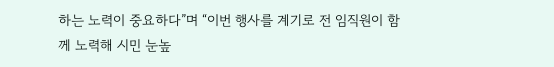하는 노력이 중요하다”며 “이번 행사를 계기로 전 임직원이 함께 노력해 시민 눈높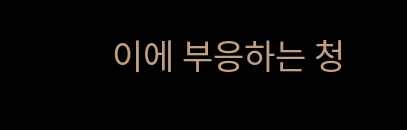이에 부응하는 청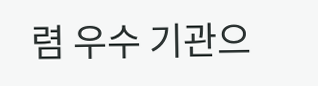렴 우수 기관으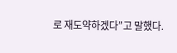로 재도약하겠다”고 말했다.